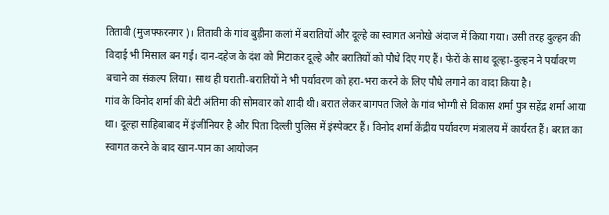तितावी (मुजफ्फरनगर)। तितावी के गांव बुड़ीना कलां में बरातियों और दूल्हे का स्वागत अनोखे अंदाज में किया गया। उसी तरह दुल्हन की विदाई भी मिसाल बन गई। दान-दहेज के दंश को मिटाकर दूल्हे और बरातियों को पौधे दिए गए हैं। फेरों के साथ दूल्हा-दुल्हन ने पर्यावरण बचाने का संकल्प लिया। साथ ही घराती-बरातियों ने भी पर्यावरण को हरा-भरा करने के लिए पौधे लगाने का वादा किया है।
गांव के विनोद शर्मा की बेटी अंतिमा की सोमवार को शादी थी। बरात लेकर बागपत जिले के गांव भोग्गी से विकास शर्मा पुत्र सहेंद्र शर्मा आया था। दूल्हा साहिबाबाद में इंजीनियर है और पिता दिल्ली पुलिस में इंस्पेक्टर हैं। विनोद शर्मा केंद्रीय पर्यावरण मंत्रालय में कार्यरत हैं। बरात का स्वागत करने के बाद खान-पान का आयोजन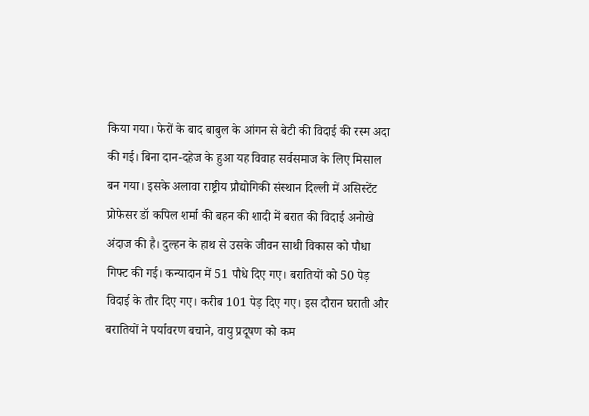किया गया। फेरों के बाद बाबुल के आंगन से बेटी की विदाई की रस्म अदा की गई। बिना दान-दहेज के हुआ यह विवाह सर्वसमाज के लिए मिसाल बन गया। इसके अलावा राष्ट्रीय प्रौद्योगिकी संस्थान दिल्ली में असिस्टेंट प्रोफेसर डॉ कपिल शर्मा की बहन की शादी में बरात की विदाई अनोखे अंदाज की है। दुल्हन के हाथ से उसके जीवन साथी विकास को पौधा गिफ्ट की गई। कन्यादान में 51 पौधे दिए गए। बरातियों को 50 पेड़ विदाई के तौर दिए गए। करीब 101 पेड़ दिए गए। इस दौरान घराती और बरातियों ने पर्यावरण बचाने, वायु प्रदूषण को कम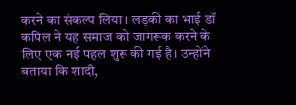करने का संकल्प लिया। लड़की का भाई डॉ कपिल ने यह समाज को जागरूक करने के लिए एक नई पहल शुरू की गई है। उन्होंने बताया कि शादी,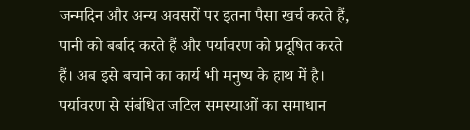जन्मदिन और अन्य अवसरों पर इतना पैसा खर्च करते हैं, पानी को बर्बाद करते हैं और पर्यावरण को प्रदूषित करते हैं। अब इसे बचाने का कार्य भी मनुष्य के हाथ में है। पर्यावरण से संबंधित जटिल समस्याओं का समाधान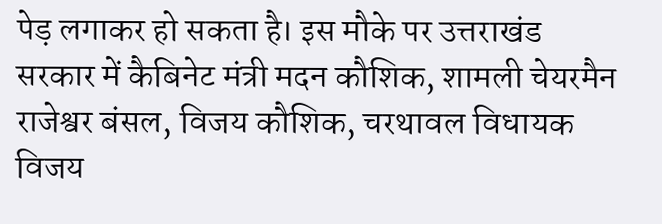पेड़ लगाकर हो सकता है। इस मौके पर उत्तराखंड सरकार में कैबिनेट मंत्री मदन कौशिक, शामली चेयरमैन राजेश्वर बंसल, विजय कौशिक, चरथावल विधायक विजय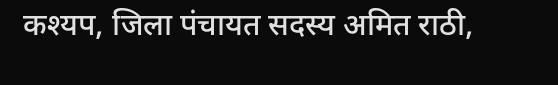कश्यप, जिला पंचायत सदस्य अमित राठी,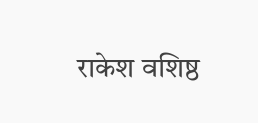राकेश वशिष्ठ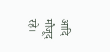आदि मौजूद रहे।